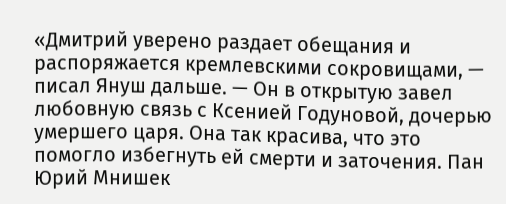«Дмитрий уверено раздает обещания и распоряжается кремлевскими сокровищами, — писал Януш дальше. — Он в открытую завел любовную связь с Ксенией Годуновой, дочерью умершего царя. Она так красива, что это помогло избегнуть ей смерти и заточения. Пан Юрий Мнишек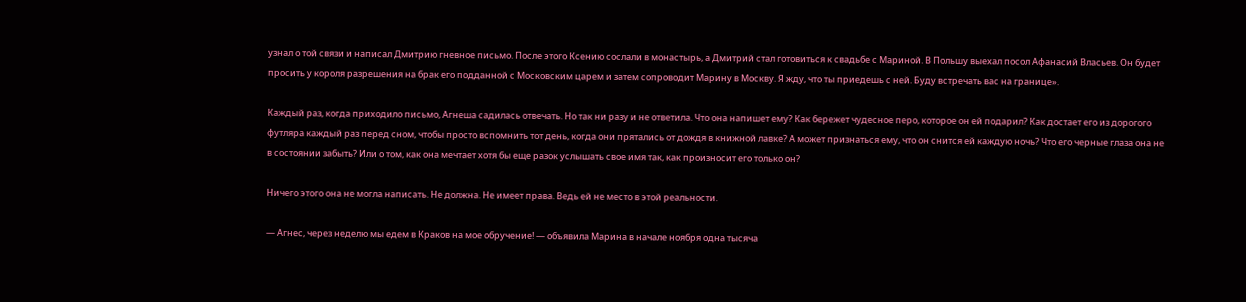узнал о той связи и написал Дмитрию гневное письмо. После этого Ксению сослали в монастырь, а Дмитрий стал готовиться к свадьбе с Мариной. В Польшу выехал посол Афанасий Власьев. Он будет просить у короля разрешения на брак его подданной с Московским царем и затем сопроводит Марину в Москву. Я жду, что ты приедешь с ней. Буду встречать вас на границе».

Каждый раз, когда приходило письмо, Агнеша садилась отвечать. Но так ни разу и не ответила. Что она напишет ему? Как бережет чудесное перо, которое он ей подарил? Как достает его из дорогого футляра каждый раз перед сном, чтобы просто вспомнить тот день, когда они прятались от дождя в книжной лавке? А может признаться ему, что он снится ей каждую ночь? Что его черные глаза она не в состоянии забыть? Или о том, как она мечтает хотя бы еще разок услышать свое имя так, как произносит его только он?

Ничего этого она не могла написать. Не должна. Не имеет права. Ведь ей не место в этой реальности.

— Агнес, через неделю мы едем в Краков на мое обручение! — объявила Марина в начале ноября одна тысяча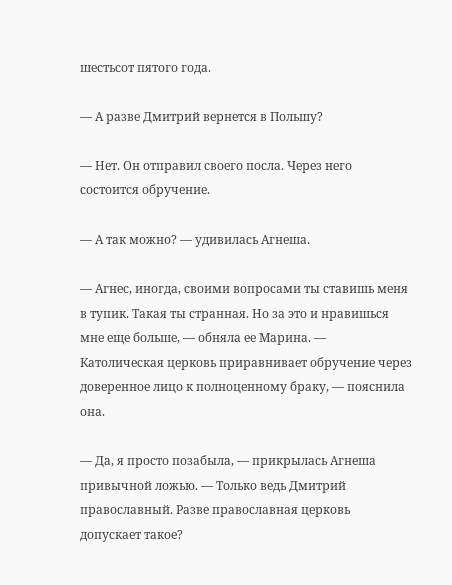шестьсот пятого года.

— А разве Дмитрий вернется в Польшу?

— Нет. Он отправил своего посла. Через него состоится обручение.

— А так можно? — удивилась Агнеша.

— Агнес, иногда, своими вопросами ты ставишь меня в тупик. Такая ты странная. Но за это и нравишься мне еще больше, — обняла ее Марина. — Католическая церковь приравнивает обручение через доверенное лицо к полноценному браку, — пояснила она.

— Да, я просто позабыла, — прикрылась Агнеша привычной ложью. — Только ведь Дмитрий православный. Разве православная церковь допускает такое?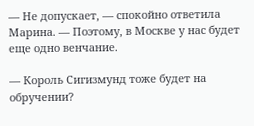— Не допускает, — спокойно ответила Марина. — Поэтому, в Москве у нас будет еще одно венчание.

— Король Сигизмунд тоже будет на обручении?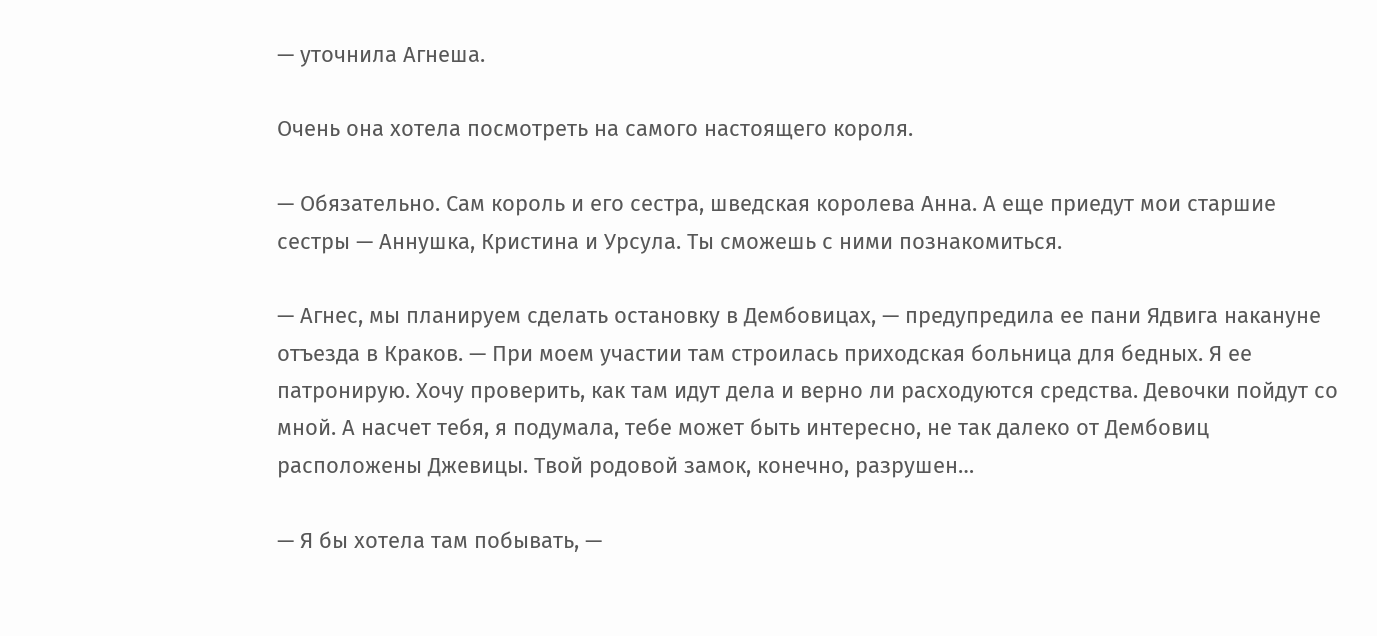— уточнила Агнеша.

Очень она хотела посмотреть на самого настоящего короля.

— Обязательно. Сам король и его сестра, шведская королева Анна. А еще приедут мои старшие сестры — Аннушка, Кристина и Урсула. Ты сможешь с ними познакомиться.

— Агнес, мы планируем сделать остановку в Дембовицах, — предупредила ее пани Ядвига накануне отъезда в Краков. — При моем участии там строилась приходская больница для бедных. Я ее патронирую. Хочу проверить, как там идут дела и верно ли расходуются средства. Девочки пойдут со мной. А насчет тебя, я подумала, тебе может быть интересно, не так далеко от Дембовиц расположены Джевицы. Твой родовой замок, конечно, разрушен…

— Я бы хотела там побывать, —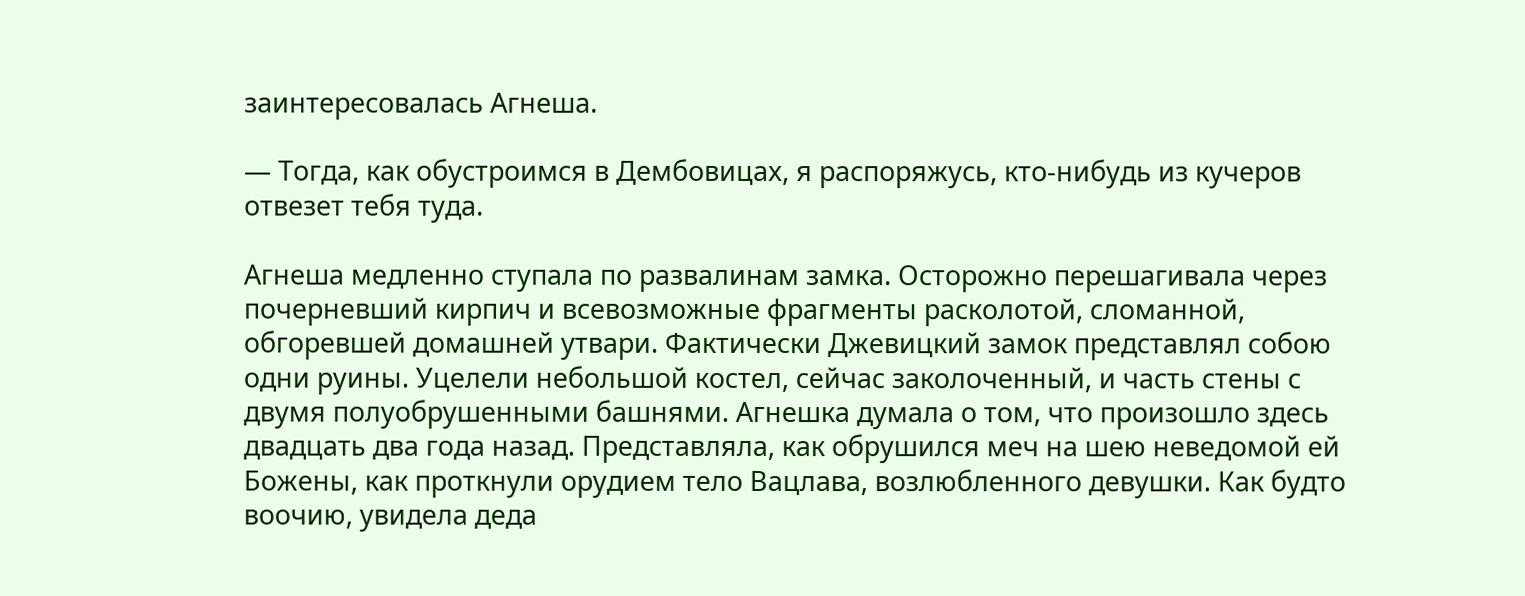заинтересовалась Агнеша.

— Тогда, как обустроимся в Дембовицах, я распоряжусь, кто-нибудь из кучеров отвезет тебя туда.

Агнеша медленно ступала по развалинам замка. Осторожно перешагивала через почерневший кирпич и всевозможные фрагменты расколотой, сломанной, обгоревшей домашней утвари. Фактически Джевицкий замок представлял собою одни руины. Уцелели небольшой костел, сейчас заколоченный, и часть стены с двумя полуобрушенными башнями. Агнешка думала о том, что произошло здесь двадцать два года назад. Представляла, как обрушился меч на шею неведомой ей Божены, как проткнули орудием тело Вацлава, возлюбленного девушки. Как будто воочию, увидела деда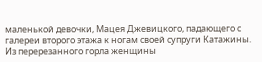маленькой девочки, Мацея Джевицкого, падающего с галереи второго этажа к ногам своей супруги Катажины. Из перерезанного горла женщины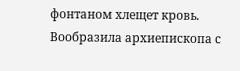фонтаном хлещет кровь. Вообразила архиепископа с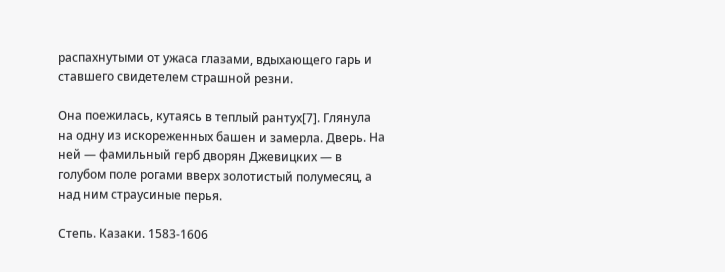распахнутыми от ужаса глазами, вдыхающего гарь и ставшего свидетелем страшной резни.

Она поежилась, кутаясь в теплый рантух[7]. Глянула на одну из искореженных башен и замерла. Дверь. На ней — фамильный герб дворян Джевицких — в голубом поле рогами вверх золотистый полумесяц, а над ним страусиные перья.

Степь. Казаки. 1583-1606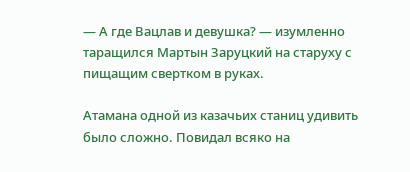— А где Вацлав и девушка? — изумленно таращился Мартын Заруцкий на старуху с пищащим свертком в руках.

Атамана одной из казачьих станиц удивить было сложно. Повидал всяко на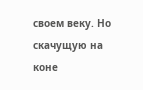своем веку. Но скачущую на коне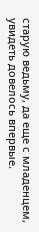старую ведьму, да еще с младенцем, увидеть довелось впервые.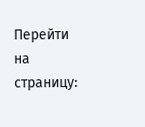Перейти на страницу: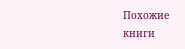Похожие книги